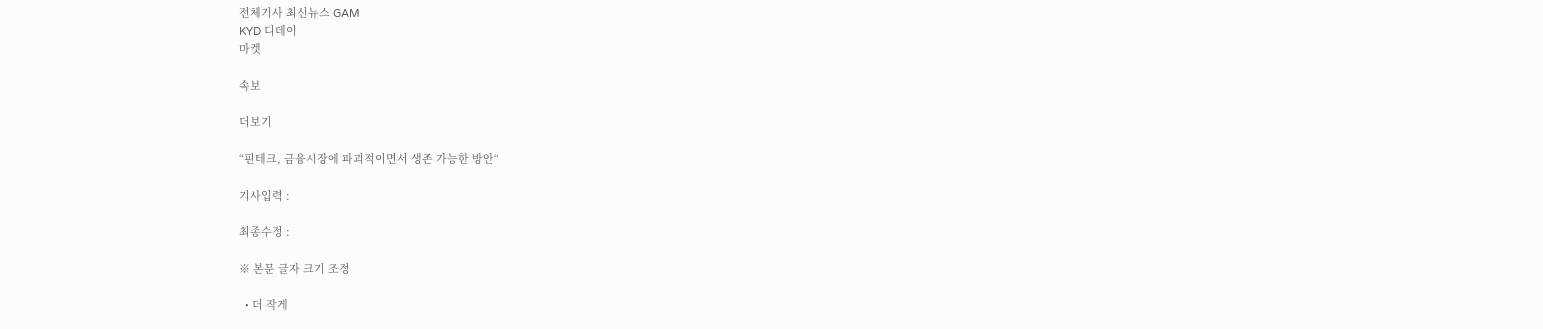전체기사 최신뉴스 GAM
KYD 디데이
마켓

속보

더보기

“핀테크, 금융시장에 파괴적이면서 생존 가능한 방안“

기사입력 :

최종수정 :

※ 본문 글자 크기 조정

  • 더 작게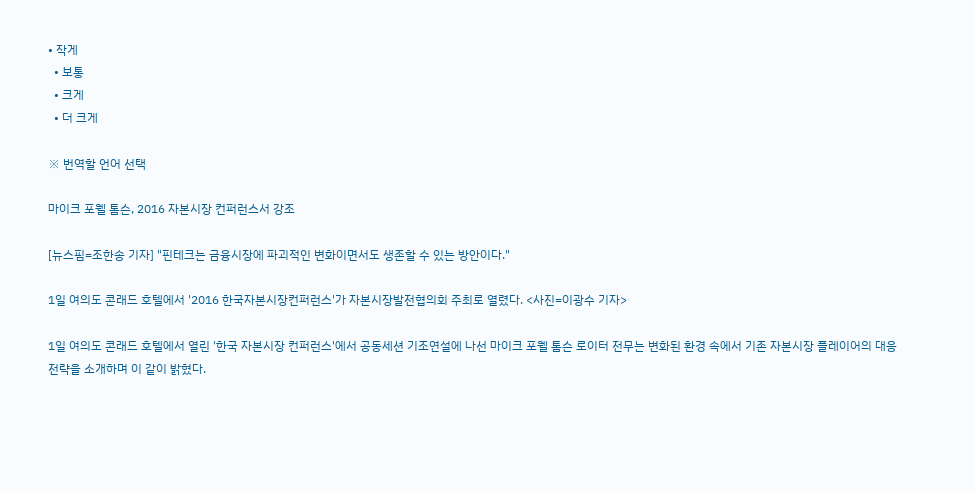• 작게
  • 보통
  • 크게
  • 더 크게

※ 번역할 언어 선택

마이크 포웰 톰슨, 2016 자본시장 컨퍼런스서 강조

[뉴스핌=조한송 기자] "핀테크는 금융시장에 파괴적인 변화이면서도 생존할 수 있는 방안이다."

1일 여의도 콘래드 호텔에서 '2016 한국자본시장컨퍼런스'가 자본시장발전협의회 주최로 열렸다. <사진=이광수 기자>

1일 여의도 콘래드 호텔에서 열린 '한국 자본시장 컨퍼런스'에서 공동세션 기조연설에 나선 마이크 포웰 톰슨 로이터 전무는 변화된 환경 속에서 기존 자본시장 플레이어의 대응 전략을 소개하며 이 같이 밝혔다.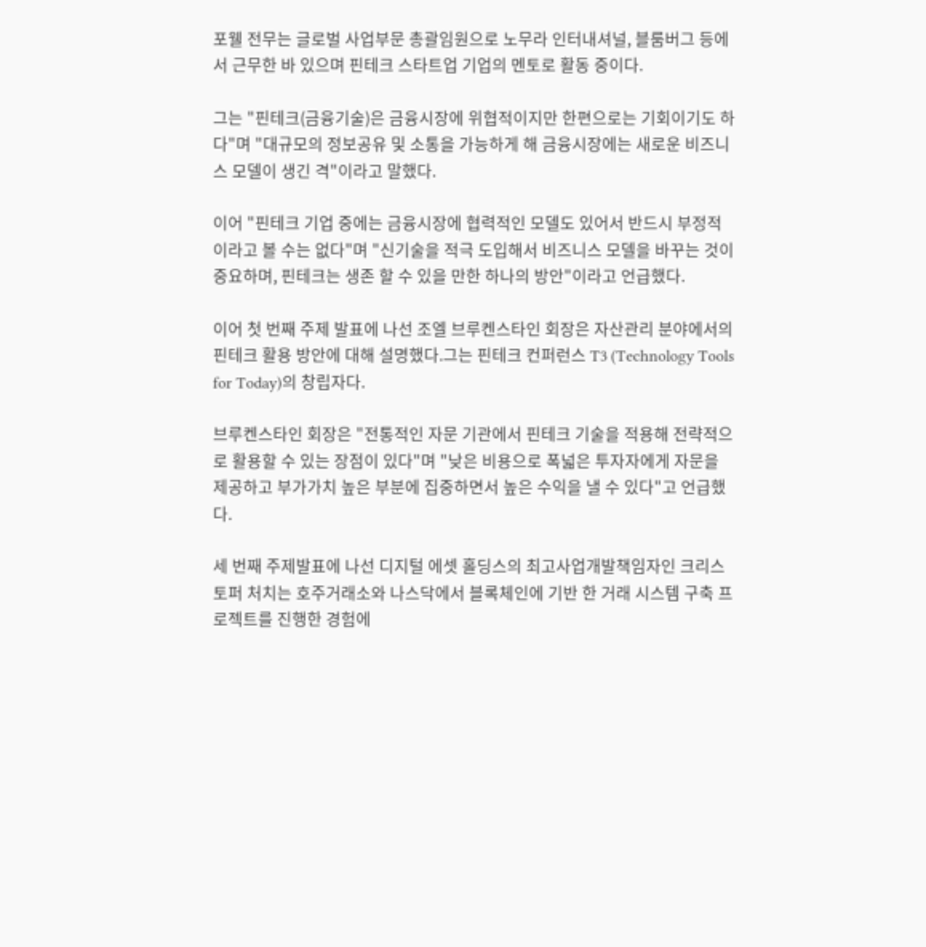포웰 전무는 글로벌 사업부문 총괄임원으로 노무라 인터내셔널, 블룸버그 등에서 근무한 바 있으며 핀테크 스타트업 기업의 멘토로 활동 중이다.

그는 "핀테크(금융기술)은 금융시장에 위협적이지만 한편으로는 기회이기도 하다"며 "대규모의 정보공유 및 소통을 가능하게 해 금융시장에는 새로운 비즈니스 모델이 생긴 격"이라고 말했다.

이어 "핀테크 기업 중에는 금융시장에 협력적인 모델도 있어서 반드시 부정적이라고 볼 수는 없다"며 "신기술을 적극 도입해서 비즈니스 모델을 바꾸는 것이 중요하며, 핀테크는 생존 할 수 있을 만한 하나의 방안"이라고 언급했다.

이어 첫 번째 주제 발표에 나선 조엘 브루켄스타인 회장은 자산관리 분야에서의 핀테크 활용 방안에 대해 설명했다.그는 핀테크 컨퍼런스 T3 (Technology Tools for Today)의 창립자다.

브루켄스타인 회장은 "전통적인 자문 기관에서 핀테크 기술을 적용해 전략적으로 활용할 수 있는 장점이 있다"며 "낮은 비용으로 폭넓은 투자자에게 자문을 제공하고 부가가치 높은 부분에 집중하면서 높은 수익을 낼 수 있다"고 언급했다.

세 번째 주제발표에 나선 디지털 에셋 홀딩스의 최고사업개발책임자인 크리스토퍼 처치는 호주거래소와 나스닥에서 블록체인에 기반 한 거래 시스템 구축 프로젝트를 진행한 경험에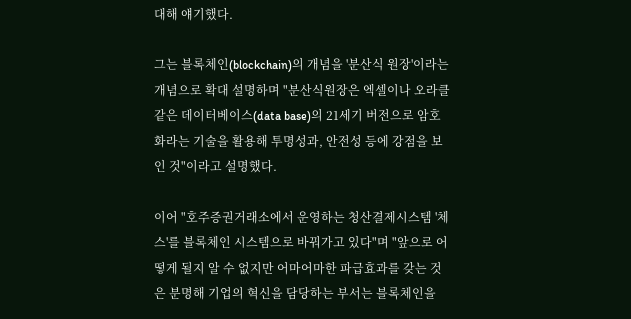대해 얘기했다.

그는 블록체인(blockchain)의 개념을 '분산식 원장'이라는 개념으로 확대 설명하며 "분산식원장은 엑셀이나 오라클 같은 데이터베이스(data base)의 21세기 버전으로 암호화라는 기술을 활용해 투명성과, 안전성 등에 강점을 보인 것"이라고 설명했다.

이어 "호주증권거래소에서 운영하는 청산결제시스템 '체스'를 블록체인 시스템으로 바꿔가고 있다"며 "앞으로 어떻게 될지 알 수 없지만 어마어마한 파급효과를 갖는 것은 분명해 기업의 혁신을 담당하는 부서는 블록체인을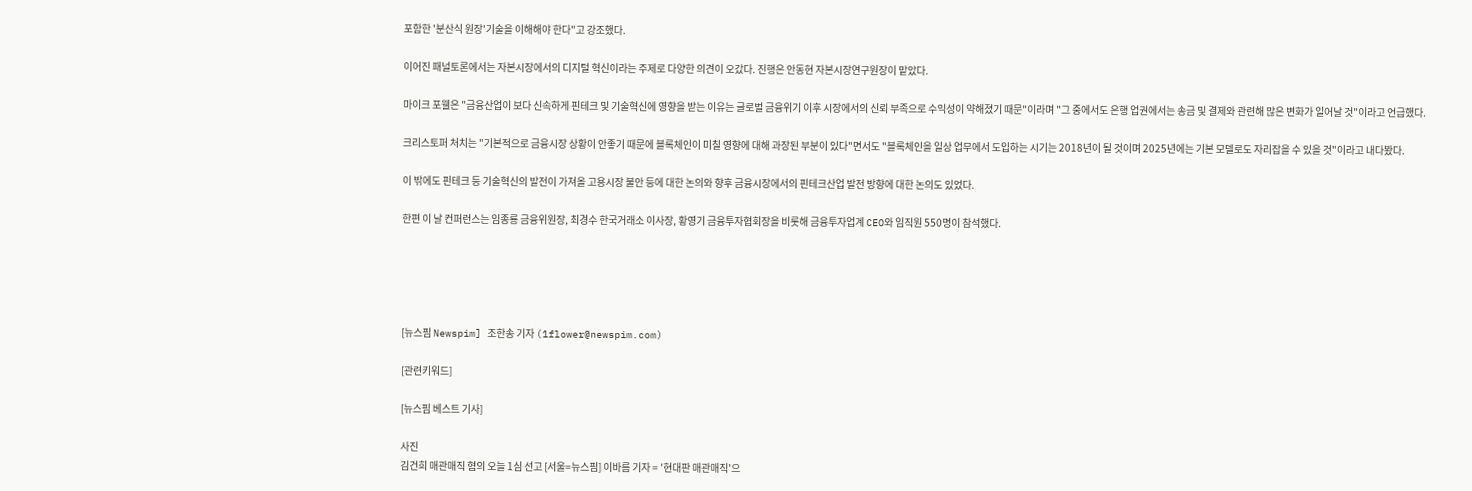포함한 '분산식 원장'기술을 이해해야 한다"고 강조했다.

이어진 패널토론에서는 자본시장에서의 디지털 혁신이라는 주제로 다양한 의견이 오갔다. 진행은 안동현 자본시장연구원장이 맡았다.

마이크 포웰은 "금융산업이 보다 신속하게 핀테크 및 기술혁신에 영향을 받는 이유는 글로벌 금융위기 이후 시장에서의 신뢰 부족으로 수익성이 약해졌기 때문"이라며 "그 중에서도 은행 업권에서는 송금 및 결제와 관련해 많은 변화가 일어날 것"이라고 언급했다.

크리스토퍼 처치는 "기본적으로 금융시장 상황이 안좋기 때문에 블록체인이 미칠 영향에 대해 과장된 부분이 있다"면서도 "블록체인을 일상 업무에서 도입하는 시기는 2018년이 될 것이며 2025년에는 기본 모델로도 자리잡을 수 있을 것"이라고 내다봤다.

이 밖에도 핀테크 등 기술혁신의 발전이 가져올 고용시장 불안 등에 대한 논의와 향후 금융시장에서의 핀테크산업 발전 방향에 대한 논의도 있었다.

한편 이 날 컨퍼런스는 임종룡 금융위원장, 최경수 한국거래소 이사장, 황영기 금융투자협회장을 비롯해 금융투자업계 CEO와 임직원 550명이 참석했다.





[뉴스핌 Newspim] 조한송 기자 (1flower@newspim.com)

[관련키워드]

[뉴스핌 베스트 기사]

사진
김건희 매관매직 혐의 오늘 1심 선고 [서울=뉴스핌] 이바름 기자 = '현대판 매관매직'으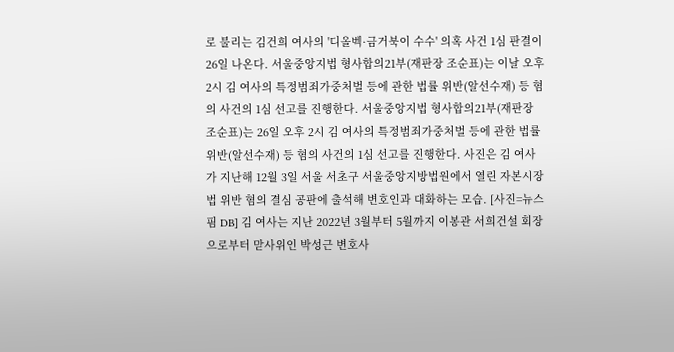로 불리는 김건희 여사의 '디올벡·금거북이 수수' 의혹 사건 1심 판결이 26일 나온다. 서울중앙지법 형사합의21부(재판장 조순표)는 이날 오후 2시 김 여사의 특정범죄가중처벌 등에 관한 법률 위반(알선수재) 등 혐의 사건의 1심 선고를 진행한다. 서울중앙지법 형사합의21부(재판장 조순표)는 26일 오후 2시 김 여사의 특정범죄가중처벌 등에 관한 법률 위반(알선수재) 등 혐의 사건의 1심 선고를 진행한다. 사진은 김 여사가 지난해 12월 3일 서울 서초구 서울중앙지방법원에서 열린 자본시장법 위반 혐의 결심 공판에 출석해 변호인과 대화하는 모습. [사진=뉴스핌 DB] 김 여사는 지난 2022년 3월부터 5월까지 이봉관 서희건설 회장으로부터 맏사위인 박성근 변호사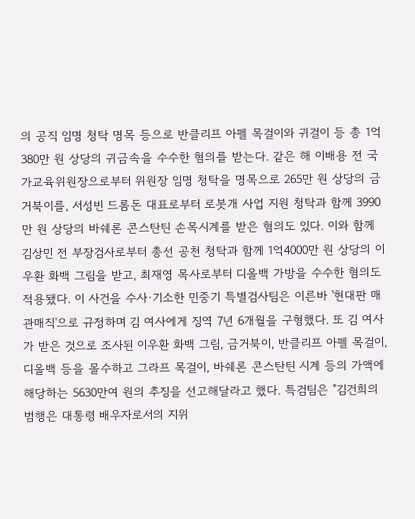의 공직 임명 청탁 명목 등으로 반클리프 아펠 목걸이와 귀걸이 등 총 1억380만 원 상당의 귀금속을 수수한 혐의를 받는다. 같은 해 이배용 전 국가교육위원장으로부터 위원장 임명 청탁을 명목으로 265만 원 상당의 금거북이를, 서성빈 드롬돈 대표로부터 로봇개 사업 지원 청탁과 함께 3990만 원 상당의 바쉐론 콘스탄틴 손목시계를 받은 혐의도 있다. 이와 함께 김상민 전 부장검사로부터 총선 공천 청탁과 함께 1억4000만 원 상당의 이우환 화백 그림을 받고, 최재영 목사로부터 디올백 가방을 수수한 혐의도 적용됐다. 이 사건을 수사·기소한 민중기 특별검사팀은 이른바 '현대판 매관매직'으로 규정하며 김 여사에게 징역 7년 6개월을 구형했다. 또 김 여사가 받은 것으로 조사된 이우환 화백 그림, 금거북이, 반클리프 아펠 목걸이, 디올백 등을 몰수하고 그라프 목걸이, 바쉐론 콘스탄틴 시계 등의 가액에 해당하는 5630만여 원의 추징을 선고해달라고 했다. 특검팀은 "김건희의 범행은 대통령 배우자로서의 지위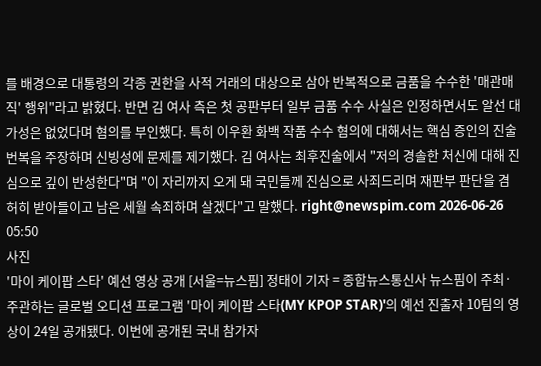를 배경으로 대통령의 각종 권한을 사적 거래의 대상으로 삼아 반복적으로 금품을 수수한 '매관매직' 행위"라고 밝혔다. 반면 김 여사 측은 첫 공판부터 일부 금품 수수 사실은 인정하면서도 알선 대가성은 없었다며 혐의를 부인했다. 특히 이우환 화백 작품 수수 혐의에 대해서는 핵심 증인의 진술 번복을 주장하며 신빙성에 문제를 제기했다. 김 여사는 최후진술에서 "저의 경솔한 처신에 대해 진심으로 깊이 반성한다"며 "이 자리까지 오게 돼 국민들께 진심으로 사죄드리며 재판부 판단을 겸허히 받아들이고 남은 세월 속죄하며 살겠다"고 말했다. right@newspim.com 2026-06-26 05:50
사진
'마이 케이팝 스타' 예선 영상 공개 [서울=뉴스핌] 정태이 기자 = 종합뉴스통신사 뉴스핌이 주최·주관하는 글로벌 오디션 프로그램 '마이 케이팝 스타(MY KPOP STAR)'의 예선 진출자 10팀의 영상이 24일 공개됐다. 이번에 공개된 국내 참가자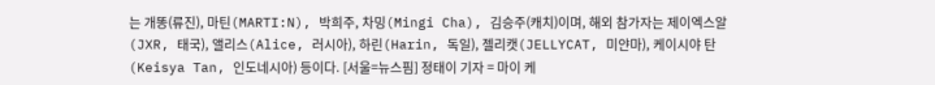는 개똥(류진), 마틴(MARTI:N), 박희주, 차밍(Mingi Cha), 김승주(캐치)이며, 해외 참가자는 제이엑스알(JXR, 태국), 앨리스(Alice, 러시아), 하린(Harin, 독일), 젤리캣(JELLYCAT, 미얀마), 케이시야 탄(Keisya Tan, 인도네시아) 등이다. [서울=뉴스핌] 정태이 기자 = 마이 케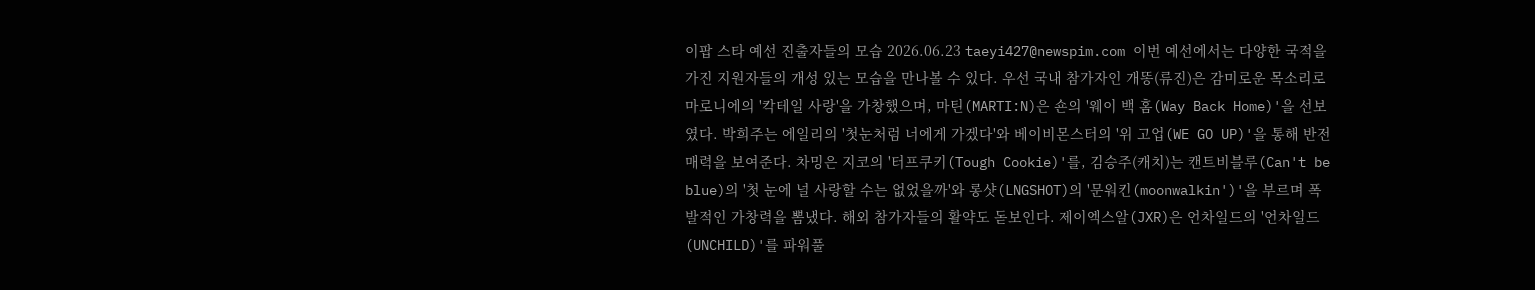이팝 스타 예선 진출자들의 모습 2026.06.23 taeyi427@newspim.com 이번 예선에서는 다양한 국적을 가진 지원자들의 개성 있는 모습을 만나볼 수 있다. 우선 국내 참가자인 개똥(류진)은 감미로운 목소리로 마로니에의 '칵테일 사랑'을 가창했으며, 마틴(MARTI:N)은 숀의 '웨이 백 홈(Way Back Home)'을 선보였다. 박희주는 에일리의 '첫눈처럼 너에게 가겠다'와 베이비몬스터의 '위 고업(WE GO UP)'을 통해 반전 매력을 보여준다. 차밍은 지코의 '터프쿠키(Tough Cookie)'를, 김승주(캐치)는 캔트비블루(Can't be blue)의 '첫 눈에 널 사랑할 수는 없었을까'와 롱샷(LNGSHOT)의 '문워킨(moonwalkin')'을 부르며 폭발적인 가창력을 뽐냈다. 해외 참가자들의 활약도 돋보인다. 제이엑스알(JXR)은 언차일드의 '언차일드(UNCHILD)'를 파워풀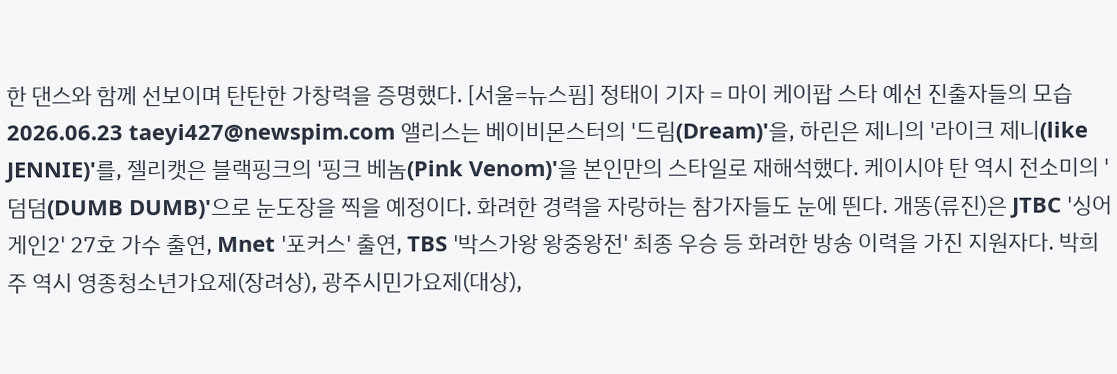한 댄스와 함께 선보이며 탄탄한 가창력을 증명했다. [서울=뉴스핌] 정태이 기자 = 마이 케이팝 스타 예선 진출자들의 모습 2026.06.23 taeyi427@newspim.com 앨리스는 베이비몬스터의 '드림(Dream)'을, 하린은 제니의 '라이크 제니(like JENNIE)'를, 젤리캣은 블랙핑크의 '핑크 베놈(Pink Venom)'을 본인만의 스타일로 재해석했다. 케이시야 탄 역시 전소미의 '덤덤(DUMB DUMB)'으로 눈도장을 찍을 예정이다. 화려한 경력을 자랑하는 참가자들도 눈에 띈다. 개똥(류진)은 JTBC '싱어게인2' 27호 가수 출연, Mnet '포커스' 출연, TBS '박스가왕 왕중왕전' 최종 우승 등 화려한 방송 이력을 가진 지원자다. 박희주 역시 영종청소년가요제(장려상), 광주시민가요제(대상),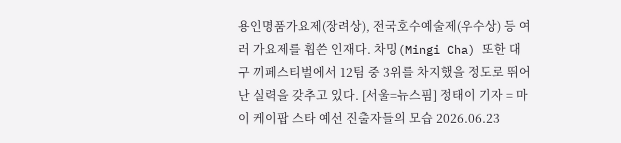용인명품가요제(장려상), 전국호수예술제(우수상) 등 여러 가요제를 휩쓴 인재다. 차밍(Mingi Cha) 또한 대구 끼페스티벌에서 12팀 중 3위를 차지했을 정도로 뛰어난 실력을 갖추고 있다. [서울=뉴스핌] 정태이 기자 = 마이 케이팝 스타 예선 진출자들의 모습 2026.06.23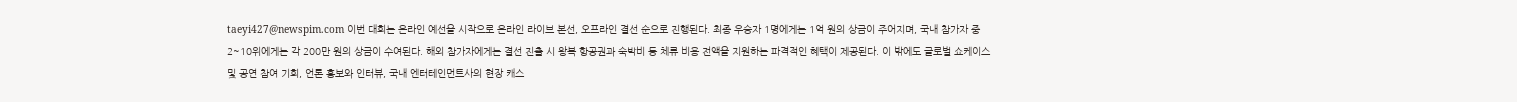taeyi427@newspim.com 이번 대회는 온라인 예선을 시작으로 온라인 라이브 본선, 오프라인 결선 순으로 진행된다. 최종 우승자 1명에게는 1억 원의 상금이 주어지며, 국내 참가자 중 2~10위에게는 각 200만 원의 상금이 수여된다. 해외 참가자에게는 결선 진출 시 왕복 항공권과 숙박비 등 체류 비용 전액을 지원하는 파격적인 혜택이 제공된다. 이 밖에도 글로벌 쇼케이스 및 공연 참여 기회, 언론 홍보와 인터뷰, 국내 엔터테인먼트사의 현장 캐스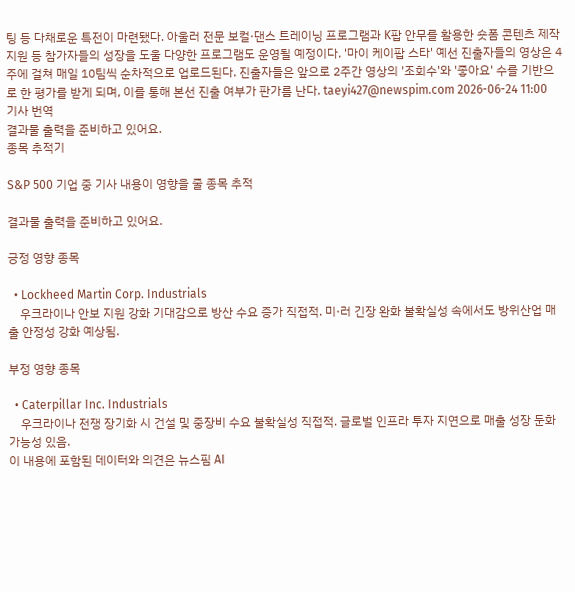팅 등 다채로운 특전이 마련됐다. 아울러 전문 보컬·댄스 트레이닝 프로그램과 K팝 안무를 활용한 숏폼 콘텐츠 제작 지원 등 참가자들의 성장을 도울 다양한 프로그램도 운영될 예정이다. '마이 케이팝 스타' 예선 진출자들의 영상은 4주에 걸쳐 매일 10팀씩 순차적으로 업로드된다. 진출자들은 앞으로 2주간 영상의 '조회수'와 '좋아요' 수를 기반으로 한 평가를 받게 되며, 이를 통해 본선 진출 여부가 판가름 난다. taeyi427@newspim.com 2026-06-24 11:00
기사 번역
결과물 출력을 준비하고 있어요.
종목 추적기

S&P 500 기업 중 기사 내용이 영향을 줄 종목 추적

결과물 출력을 준비하고 있어요.

긍정 영향 종목

  • Lockheed Martin Corp. Industrials
    우크라이나 안보 지원 강화 기대감으로 방산 수요 증가 직접적. 미·러 긴장 완화 불확실성 속에서도 방위산업 매출 안정성 강화 예상됨.

부정 영향 종목

  • Caterpillar Inc. Industrials
    우크라이나 전쟁 장기화 시 건설 및 중장비 수요 불확실성 직접적. 글로벌 인프라 투자 지연으로 매출 성장 둔화 가능성 있음.
이 내용에 포함된 데이터와 의견은 뉴스핌 AI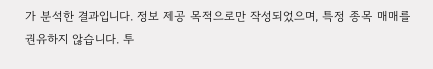가 분석한 결과입니다. 정보 제공 목적으로만 작성되었으며, 특정 종목 매매를 권유하지 않습니다. 투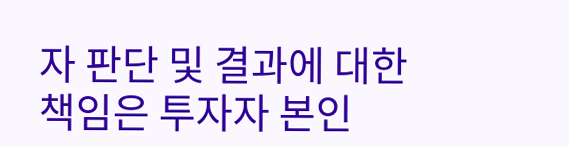자 판단 및 결과에 대한 책임은 투자자 본인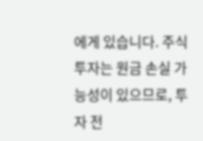에게 있습니다. 주식 투자는 원금 손실 가능성이 있으므로, 투자 전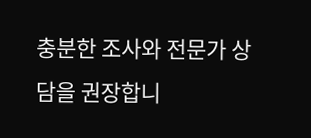충분한 조사와 전문가 상담을 권장합니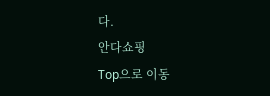다.
안다쇼핑
Top으로 이동